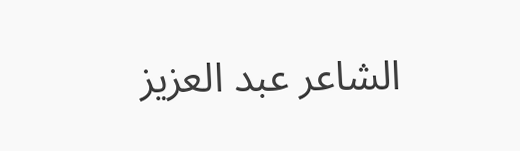الشاعر عبد العزيز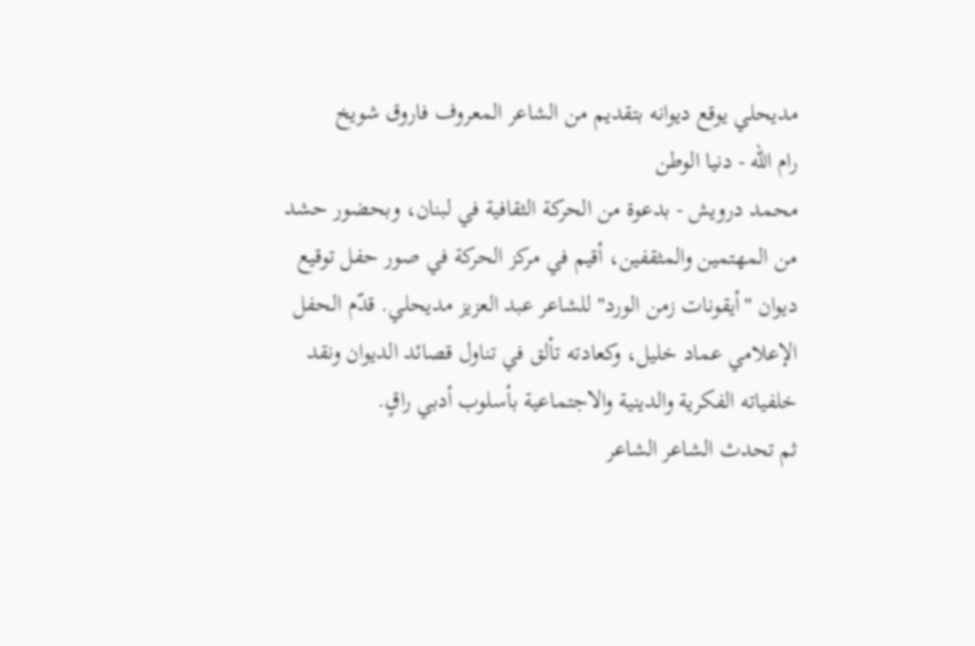مديحلي يوقع ديوانه بتقديم من الشاعر المعروف فاروق شويخ
رام الله - دنيا الوطن
محمد درويش - بدعوة من الحركة الثقافية في لبنان، وبحضور حشد من المهتمين والمثقفين، أقيم في مركز الحركة في صور حفل توقيع ديوان "أيقونات زمن الورد" للشاعر عبد العزيز مديحلي. قدّم الحفل الإعلامي عماد خليل، وكعادته تألق في تناول قصائد الديوان ونقد خلفياته الفكرية والدينية والاجتماعية بأسلوب أدبي راقٍ.
ثم تحدث الشاعر الشاعر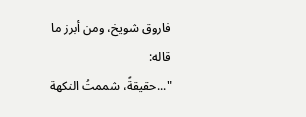فاروق شويخ، ومن أبرز ما قاله:
"...حقيقةً، شممتُ النكهة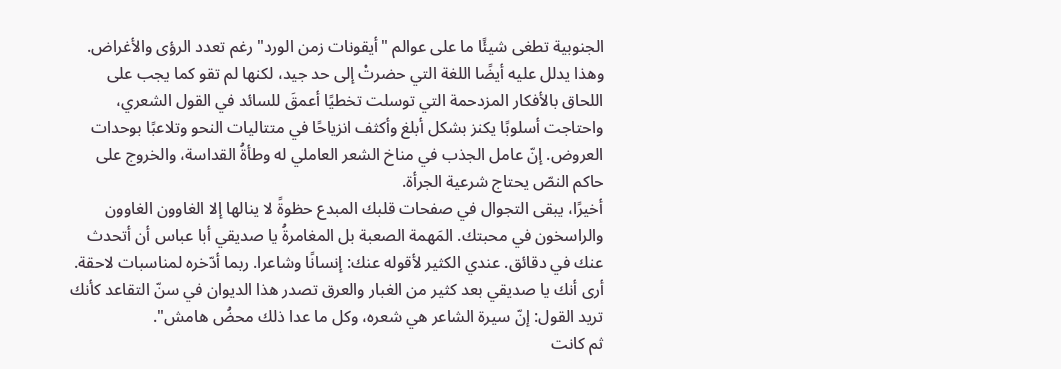الجنوبية تطغى شيئًا ما على عوالم "أيقونات زمن الورد" رغم تعدد الرؤى والأغراض. وهذا يدلل عليه أيضًا اللغة التي حضرتْ إلى حد جيد، لكنها لم تقو كما يجب على اللحاق بالأفكار المزدحمة التي توسلت تخطيًا أعمقَ للسائد في القول الشعري، واحتاجت أسلوبًا يكنز بشكل أبلغ وأكثف انزياحًا في متتاليات النحو وتلاعبًا بوحدات العروض. إنّ عامل الجذب في مناخ الشعر العاملي له وطأةُ القداسة، والخروج على حاكم النصّ يحتاج شرعية الجرأة.
أخيرًا، يبقى التجوال في صفحات قلبك المبدع حظوةً لا ينالها إلا الغاوون الغاوون والراسخون في محبتك. المَهمة الصعبة بل المغامرةُ يا صديقي أبا عباس أن أتحدث عنك في دقائق. عندي الكثير لأقوله عنك: إنسانًا وشاعرا. ربما أدّخره لمناسبات لاحقة. أرى أنك يا صديقي بعد كثير من الغبار والعرق تصدر هذا الديوان في سنّ التقاعد كأنك تريد القول: إنّ سيرة الشاعر هي شعره، وكل ما عدا ذلك محضُ هامش".
ثم كانت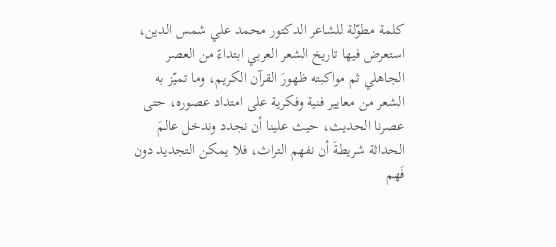كلمة مطوّلة للشاعر الدكتور محمد علي شمس الدين، استعرض فيها تاريخ الشعر العربي ابتداءً من العصر الجاهلي ثم مواكبته ظهورَ القرآن الكريم، وما تميّز به الشعر من معايير فنية وفكرية على امتداد عصوره، حتى عصرنا الحديث، حيث علينا أن نجدد وندخل عالمَ الحداثة شريطةَ أن نفهم التراث، فلا يمكن التجديد دون فَهم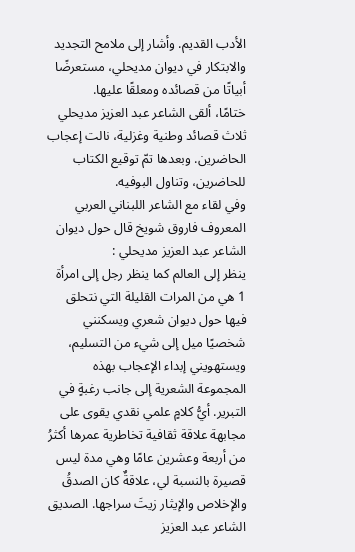الأدب القديم. وأشار إلى ملامح التجديد والابتكار في ديوان مديحلي، مستعرضًا أبياتًا من قصائده ومعلقًا عليها.
ختامًا، ألقى الشاعر عبد العزيز مديحلي ثلاث قصائد وطنية وغزلية، نالت إعجاب الحاضرين. وبعدها تمّ توقيع الكتاب للحاضرين، وتناول البوفيه.
وفي لقاء مع الشاعر اللبناني العربي المعروف فاروق شويخ قال حول ديوان الشاعر عبد العزيز مديحلي :
ينظر إلى العالم كما ينظر رجل إلى امرأة
1 هي من المرات القليلة التي نتحلق فيها حول ديوان شعري ويسكنني شخصيًا ميل إلى شيء من التسليم، ويستهويني إبداء الإعجاب بهذه المجموعة الشعرية إلى جانب رغبةٍ في التبرير. أيُّ كلامٍ علمي نقدي يقوى على مجابهة علاقة ثقافية تخاطرية عمرها أكثرُ من أربعة وعشرين عامًا وهي مدة ليس قصيرة بالنسبة لي، علاقةٌ كان الصدقُ والإخلاص والإيثار زيتَ سراجها. الصديق الشاعر عبد العزيز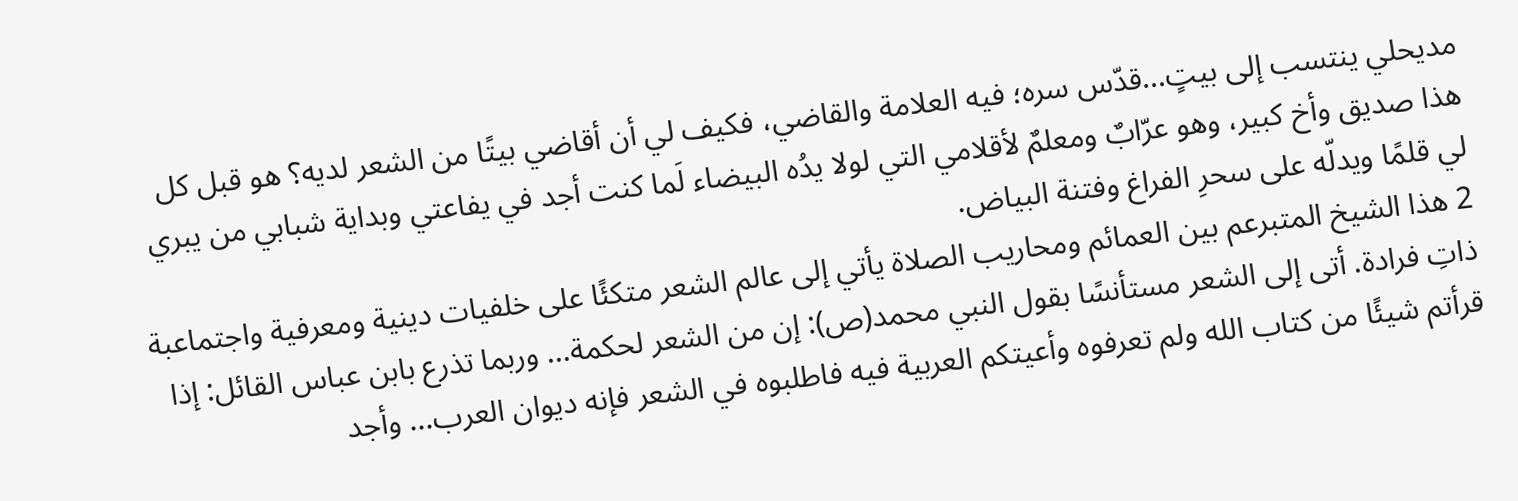مديحلي ينتسب إلى بيتٍ...قدّس سره؛ فيه العلامة والقاضي، فكيف لي أن أقاضي بيتًا من الشعر لديه؟ هو قبل كل هذا صديق وأخ كبير، وهو عرّابٌ ومعلمٌ لأقلامي التي لولا يدُه البيضاء لَما كنت أجد في يفاعتي وبداية شبابي من يبري لي قلمًا ويدلّه على سحرِ الفراغ وفتنة البياض.
2 هذا الشيخ المتبرعم بين العمائم ومحاريب الصلاة يأتي إلى عالم الشعر متكئًا على خلفيات دينية ومعرفية واجتماعبة ذاتِ فرادة. أتى إلى الشعر مستأنسًا بقول النبي محمد(ص): إن من الشعر لحكمة... وربما تذرع بابن عباس القائل: إذا قرأتم شيئًا من كتاب الله ولم تعرفوه وأعيتكم العربية فيه فاطلبوه في الشعر فإنه ديوان العرب... وأجد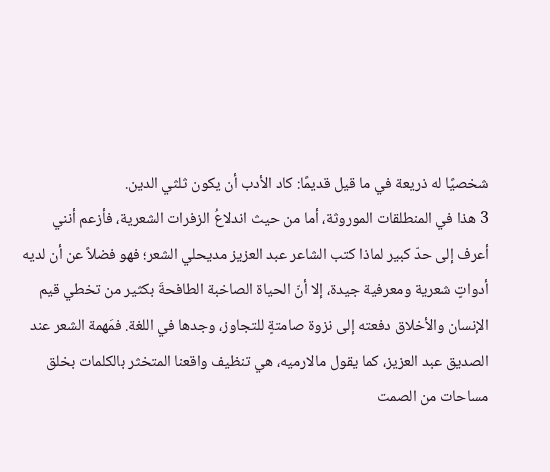شخصيًا له ذريعة في ما قيل قديمًا: كاد الأدب أن يكون ثلثي الدين.
3 هذا في المنطلقات الموروثة، أما من حيث اندلاعُ الزفرات الشعرية، فأزعم أنني أعرف إلى حدّ كبير لماذا كتب الشاعر عبد العزيز مديحلي الشعر؛ فهو فضلاً عن أن لديه أدواتٍ شعرية ومعرفية جيدة، إلا أنّ الحياة الصاخبة الطافحةَ بكثير من تخطي قيم الإنسان والأخلاق دفعته إلى نزوة صامتةٍ للتجاوز، وجدها في اللغة. فمَهمة الشعر عند الصديق عبد العزيز، كما يقول مالارميه، هي تنظيف واقعنا المتخثر بالكلمات بخلق مساحات من الصمت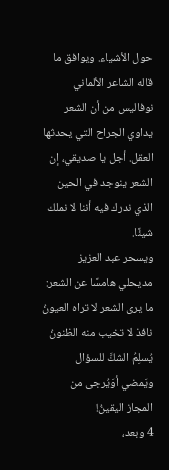حول الأشياء. ويوافق ما قاله الشاعر الألماني نوفاليس من أن الشعر يداوي الجراح التي يحدثها العقل. أجل يا صديقي، إن الشعر ينوجد في الحين الذي ندرك فيه أننا لا نملك شيئًا.
ويسحر عبد العزيز مديحلي هامسًا عن الشعر:
ما يرى الشعر لا تراه العيونُ نافذ لا تخيب منه الظنونُ
يُسلِمُ الشكَّ للسؤال ويَمضي أوَيُرجى من المجاز اليقينُ!
4 وبعد،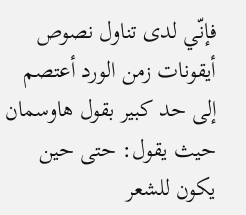فإنّي لدى تناول نصوص أيقونات زمن الورد أعتصم إلى حد كبير بقول هاوسمان حيث يقول: حتى حين يكون للشعر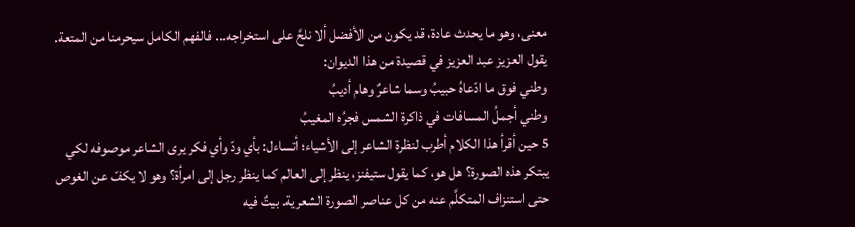معنى، وهو ما يحدث عادة، قد يكون من الأفضل ألا نلحَّ على استخراجه... فالفهم الكامل سيحرمنا من المتعة.
يقول العزيز عبد العزيز في قصيدة من هذا الديوان:
وطني فوق ما ادّعاهُ حبيبُ وسما شاعرٌ وهام أديبُ
وطني أجملُ المسافات في ذاكرة الشمس فجرُه المغيبُ
5 حين أقرأ هذا الكلام أطرب لنظرة الشاعر إلى الأشياء؛ أتساءل: بأي ودّ وأي فكر يرى الشاعر موصوفه لكي يبتكر هذه الصورة؟ هل هو، كما يقول ستيفنز، ينظر إلى العالم كما ينظر رجل إلى امرأة؟ وهو لا يكفّ عن الغوص حتى استنزاف المتكلَّم عنه من كل عناصر الصورة الشعرية. بيتٌ فيه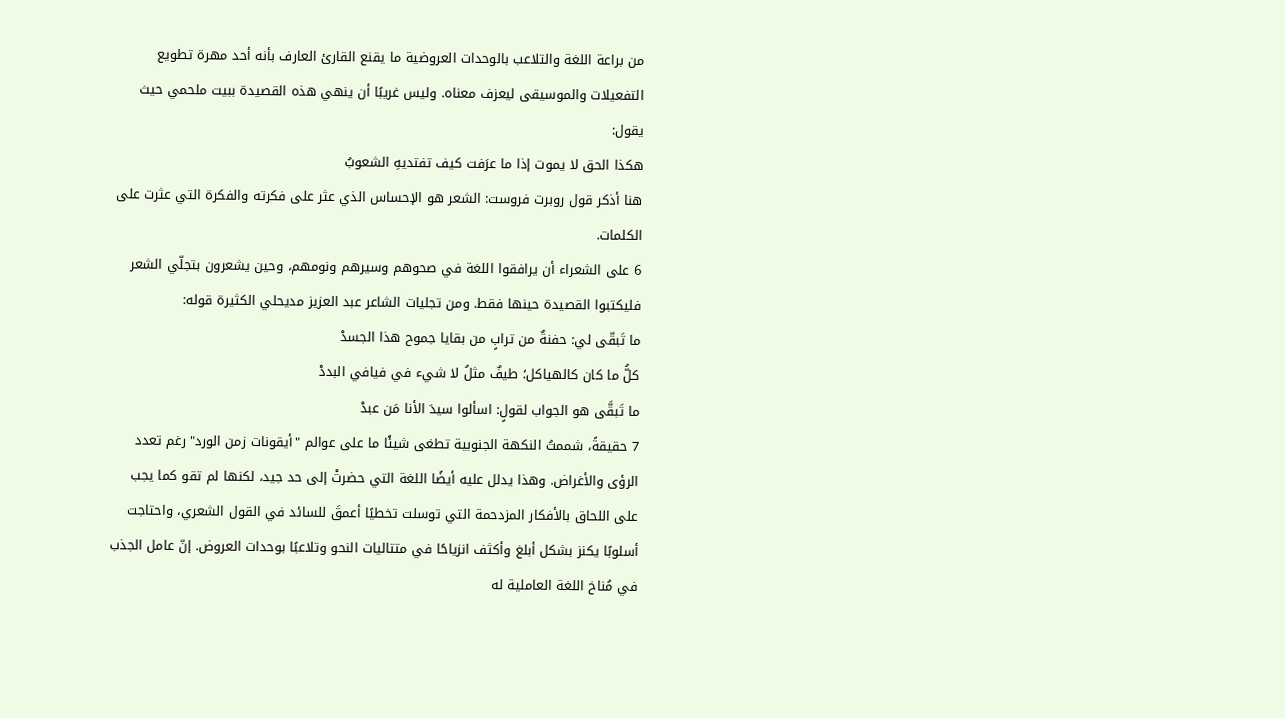من براعة اللغة والتلاعب بالوحدات العروضية ما يقنع القارئ العارف بأنه أحد مهرة تطويع التفعيلات والموسيقى ليعزف معناه. وليس غريبًا أن ينهي هذه القصيدة ببيت ملحمي حيث يقول:
هكذا الحق لا يموت إذا ما عرَفت كيف تفتديهِ الشعوبُ
هنا أذكر قول روبرت فروست: الشعر هو الإحساس الذي عثر على فكرته والفكرة التي عثرت على الكلمات.
6 على الشعراء أن يرافقوا اللغة في صحوهم وسيرهم ونومهم، وحين يشعرون بتجلّي الشعر فليكتبوا القصيدة حينها فقط. ومن تجليات الشاعر عبد العزيز مديحلي الكثيرة قوله:
ما تَبقّى لي: حفنةٌ من ترابٍ من بقايا جموح هذا الجسدْ
كلُّ ما كان كالهياكل؛ طيفٌ مثلُ لا شيء في فيافي البددْ
ما تَبقَّى هو الجواب لقولٍ: اسألوا سيدَ الأنا مَن عبدْ
7 حقيقةً، شممتُ النكهة الجنوبية تطغى شيئًا ما على عوالم "أيقونات زمن الورد" رغم تعدد الرؤى والأغراض. وهذا يدلل عليه أيضًا اللغة التي حضرتْ إلى حد جيد، لكنها لم تقو كما يجب على اللحاق بالأفكار المزدحمة التي توسلت تخطيًا أعمقَ للسائد في القول الشعري، واحتاجت أسلوبًا يكنز بشكل أبلغ وأكثف انزياحًا في متتاليات النحو وتلاعبًا بوحدات العروض. إنّ عامل الجذب في مُناخ اللغة العاملية له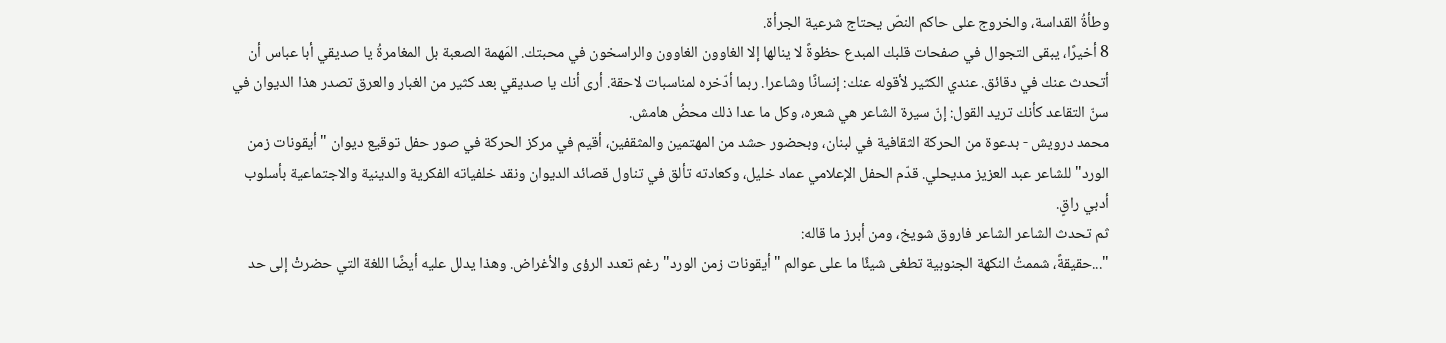وطأةُ القداسة، والخروج على حاكم النصّ يحتاج شرعية الجرأة.
8 أخيرًا، يبقى التجوال في صفحات قلبك المبدع حظوةً لا ينالها إلا الغاوون الغاوون والراسخون في محبتك. المَهمة الصعبة بل المغامرةُ يا صديقي أبا عباس أن أتحدث عنك في دقائق. عندي الكثير لأقوله عنك: إنسانًا وشاعرا. ربما أدّخره لمناسبات لاحقة. أرى أنك يا صديقي بعد كثير من الغبار والعرق تصدر هذا الديوان في سنّ التقاعد كأنك تريد القول: إنّ سيرة الشاعر هي شعره، وكل ما عدا ذلك محضُ هامش.
محمد درويش - بدعوة من الحركة الثقافية في لبنان، وبحضور حشد من المهتمين والمثقفين، أقيم في مركز الحركة في صور حفل توقيع ديوان "أيقونات زمن الورد" للشاعر عبد العزيز مديحلي. قدّم الحفل الإعلامي عماد خليل، وكعادته تألق في تناول قصائد الديوان ونقد خلفياته الفكرية والدينية والاجتماعية بأسلوب أدبي راقٍ.
ثم تحدث الشاعر الشاعر فاروق شويخ، ومن أبرز ما قاله:
"...حقيقةً، شممتُ النكهة الجنوبية تطغى شيئًا ما على عوالم "أيقونات زمن الورد" رغم تعدد الرؤى والأغراض. وهذا يدلل عليه أيضًا اللغة التي حضرتْ إلى حد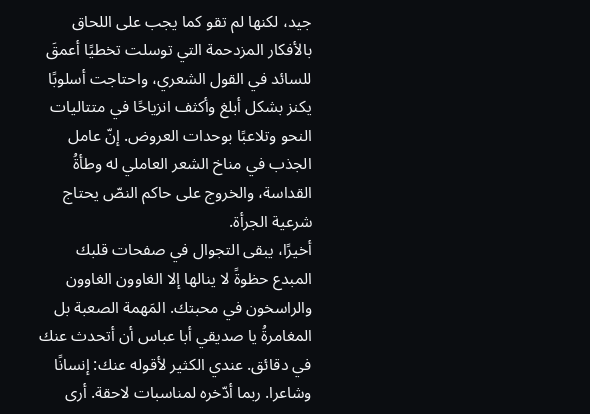جيد، لكنها لم تقو كما يجب على اللحاق بالأفكار المزدحمة التي توسلت تخطيًا أعمقَ للسائد في القول الشعري، واحتاجت أسلوبًا يكنز بشكل أبلغ وأكثف انزياحًا في متتاليات النحو وتلاعبًا بوحدات العروض. إنّ عامل الجذب في مناخ الشعر العاملي له وطأةُ القداسة، والخروج على حاكم النصّ يحتاج شرعية الجرأة.
أخيرًا، يبقى التجوال في صفحات قلبك المبدع حظوةً لا ينالها إلا الغاوون الغاوون والراسخون في محبتك. المَهمة الصعبة بل المغامرةُ يا صديقي أبا عباس أن أتحدث عنك في دقائق. عندي الكثير لأقوله عنك: إنسانًا وشاعرا. ربما أدّخره لمناسبات لاحقة. أرى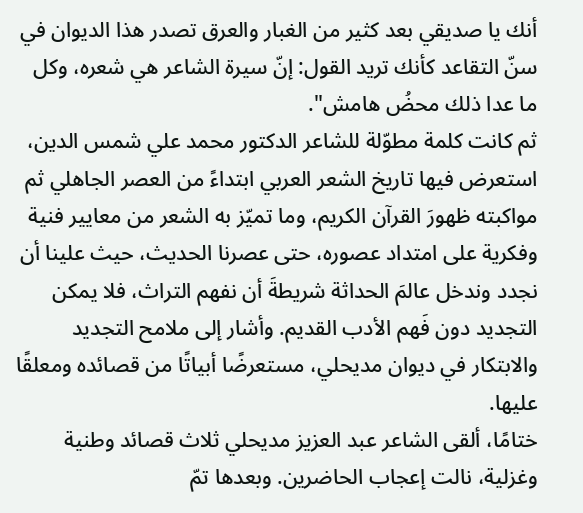أنك يا صديقي بعد كثير من الغبار والعرق تصدر هذا الديوان في سنّ التقاعد كأنك تريد القول: إنّ سيرة الشاعر هي شعره، وكل ما عدا ذلك محضُ هامش".
ثم كانت كلمة مطوّلة للشاعر الدكتور محمد علي شمس الدين، استعرض فيها تاريخ الشعر العربي ابتداءً من العصر الجاهلي ثم مواكبته ظهورَ القرآن الكريم، وما تميّز به الشعر من معايير فنية وفكرية على امتداد عصوره، حتى عصرنا الحديث، حيث علينا أن نجدد وندخل عالمَ الحداثة شريطةَ أن نفهم التراث، فلا يمكن التجديد دون فَهم الأدب القديم. وأشار إلى ملامح التجديد والابتكار في ديوان مديحلي، مستعرضًا أبياتًا من قصائده ومعلقًا عليها.
ختامًا، ألقى الشاعر عبد العزيز مديحلي ثلاث قصائد وطنية وغزلية، نالت إعجاب الحاضرين. وبعدها تمّ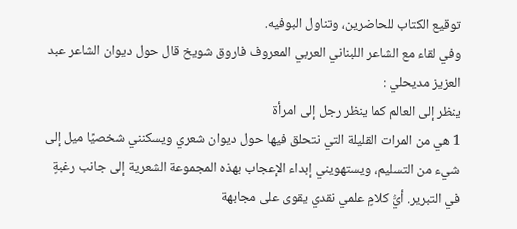توقيع الكتاب للحاضرين، وتناول البوفيه.
وفي لقاء مع الشاعر اللبناني العربي المعروف فاروق شويخ قال حول ديوان الشاعر عبد العزيز مديحلي :
ينظر إلى العالم كما ينظر رجل إلى امرأة
1 هي من المرات القليلة التي نتحلق فيها حول ديوان شعري ويسكنني شخصيًا ميل إلى شيء من التسليم، ويستهويني إبداء الإعجاب بهذه المجموعة الشعرية إلى جانب رغبةٍ في التبرير. أيُّ كلامٍ علمي نقدي يقوى على مجابهة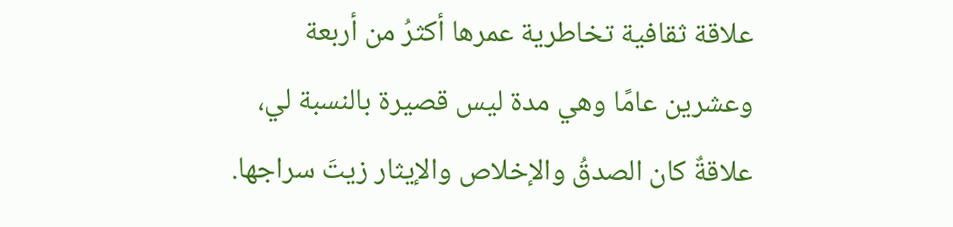علاقة ثقافية تخاطرية عمرها أكثرُ من أربعة وعشرين عامًا وهي مدة ليس قصيرة بالنسبة لي، علاقةٌ كان الصدقُ والإخلاص والإيثار زيتَ سراجها.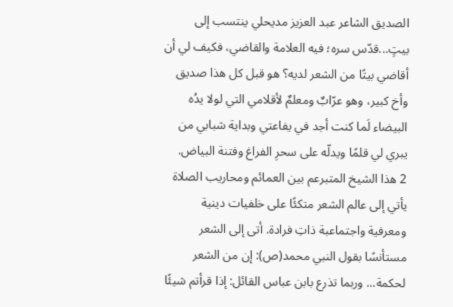الصديق الشاعر عبد العزيز مديحلي ينتسب إلى بيتٍ...قدّس سره؛ فيه العلامة والقاضي، فكيف لي أن أقاضي بيتًا من الشعر لديه؟ هو قبل كل هذا صديق وأخ كبير، وهو عرّابٌ ومعلمٌ لأقلامي التي لولا يدُه البيضاء لَما كنت أجد في يفاعتي وبداية شبابي من يبري لي قلمًا ويدلّه على سحرِ الفراغ وفتنة البياض.
2 هذا الشيخ المتبرعم بين العمائم ومحاريب الصلاة يأتي إلى عالم الشعر متكئًا على خلفيات دينية ومعرفية واجتماعبة ذاتِ فرادة. أتى إلى الشعر مستأنسًا بقول النبي محمد(ص): إن من الشعر لحكمة... وربما تذرع بابن عباس القائل: إذا قرأتم شيئًا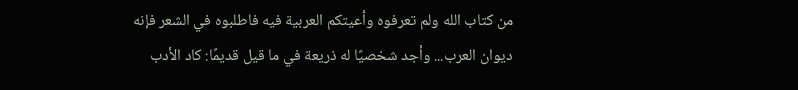من كتاب الله ولم تعرفوه وأعيتكم العربية فيه فاطلبوه في الشعر فإنه ديوان العرب... وأجد شخصيًا له ذريعة في ما قيل قديمًا: كاد الأدب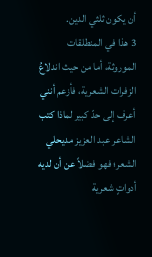أن يكون ثلثي الدين.
3 هذا في المنطلقات الموروثة، أما من حيث اندلاعُ الزفرات الشعرية، فأزعم أنني أعرف إلى حدّ كبير لماذا كتب الشاعر عبد العزيز مديحلي الشعر؛ فهو فضلاً عن أن لديه أدواتٍ شعرية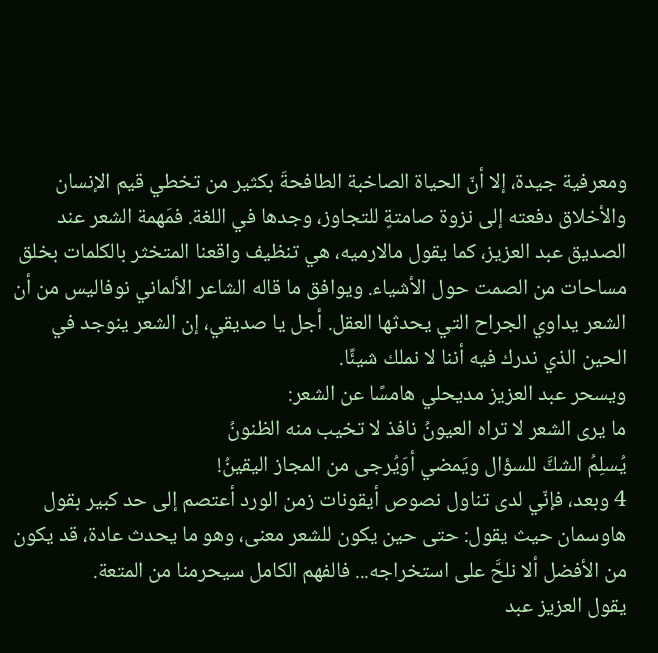ومعرفية جيدة، إلا أنّ الحياة الصاخبة الطافحةَ بكثير من تخطي قيم الإنسان والأخلاق دفعته إلى نزوة صامتةٍ للتجاوز، وجدها في اللغة. فمَهمة الشعر عند الصديق عبد العزيز، كما يقول مالارميه، هي تنظيف واقعنا المتخثر بالكلمات بخلق مساحات من الصمت حول الأشياء. ويوافق ما قاله الشاعر الألماني نوفاليس من أن الشعر يداوي الجراح التي يحدثها العقل. أجل يا صديقي، إن الشعر ينوجد في الحين الذي ندرك فيه أننا لا نملك شيئًا.
ويسحر عبد العزيز مديحلي هامسًا عن الشعر:
ما يرى الشعر لا تراه العيونُ نافذ لا تخيب منه الظنونُ
يُسلِمُ الشكَّ للسؤال ويَمضي أوَيُرجى من المجاز اليقينُ!
4 وبعد، فإنّي لدى تناول نصوص أيقونات زمن الورد أعتصم إلى حد كبير بقول هاوسمان حيث يقول: حتى حين يكون للشعر معنى، وهو ما يحدث عادة، قد يكون من الأفضل ألا نلحَّ على استخراجه... فالفهم الكامل سيحرمنا من المتعة.
يقول العزيز عبد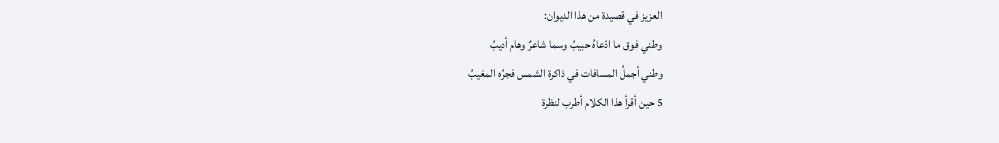العزيز في قصيدة من هذا الديوان:
وطني فوق ما ادّعاهُ حبيبُ وسما شاعرٌ وهام أديبُ
وطني أجملُ المسافات في ذاكرة الشمس فجرُه المغيبُ
5 حين أقرأ هذا الكلام أطرب لنظرة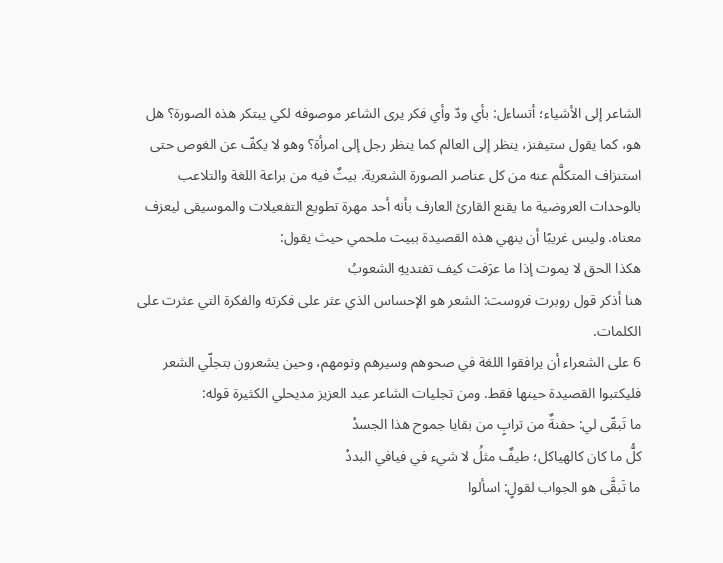الشاعر إلى الأشياء؛ أتساءل: بأي ودّ وأي فكر يرى الشاعر موصوفه لكي يبتكر هذه الصورة؟ هل هو، كما يقول ستيفنز، ينظر إلى العالم كما ينظر رجل إلى امرأة؟ وهو لا يكفّ عن الغوص حتى استنزاف المتكلَّم عنه من كل عناصر الصورة الشعرية. بيتٌ فيه من براعة اللغة والتلاعب بالوحدات العروضية ما يقنع القارئ العارف بأنه أحد مهرة تطويع التفعيلات والموسيقى ليعزف معناه. وليس غريبًا أن ينهي هذه القصيدة ببيت ملحمي حيث يقول:
هكذا الحق لا يموت إذا ما عرَفت كيف تفتديهِ الشعوبُ
هنا أذكر قول روبرت فروست: الشعر هو الإحساس الذي عثر على فكرته والفكرة التي عثرت على الكلمات.
6 على الشعراء أن يرافقوا اللغة في صحوهم وسيرهم ونومهم، وحين يشعرون بتجلّي الشعر فليكتبوا القصيدة حينها فقط. ومن تجليات الشاعر عبد العزيز مديحلي الكثيرة قوله:
ما تَبقّى لي: حفنةٌ من ترابٍ من بقايا جموح هذا الجسدْ
كلُّ ما كان كالهياكل؛ طيفٌ مثلُ لا شيء في فيافي البددْ
ما تَبقَّى هو الجواب لقولٍ: اسألوا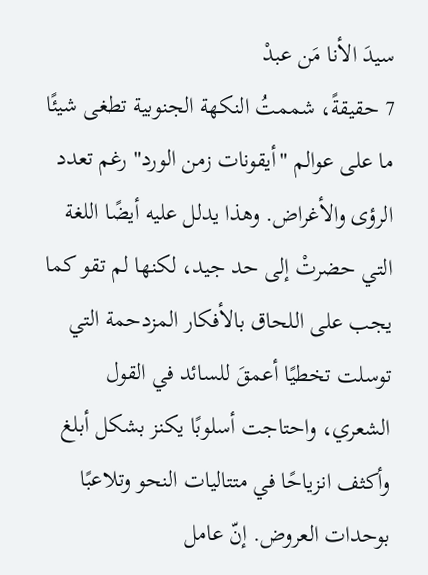سيدَ الأنا مَن عبدْ
7 حقيقةً، شممتُ النكهة الجنوبية تطغى شيئًا ما على عوالم "أيقونات زمن الورد" رغم تعدد الرؤى والأغراض. وهذا يدلل عليه أيضًا اللغة التي حضرتْ إلى حد جيد، لكنها لم تقو كما يجب على اللحاق بالأفكار المزدحمة التي توسلت تخطيًا أعمقَ للسائد في القول الشعري، واحتاجت أسلوبًا يكنز بشكل أبلغ وأكثف انزياحًا في متتاليات النحو وتلاعبًا بوحدات العروض. إنّ عامل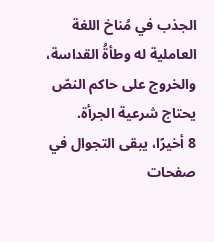الجذب في مُناخ اللغة العاملية له وطأةُ القداسة، والخروج على حاكم النصّ يحتاج شرعية الجرأة.
8 أخيرًا، يبقى التجوال في صفحات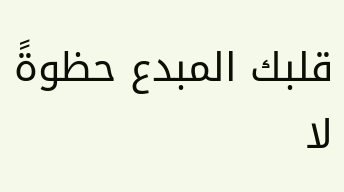قلبك المبدع حظوةً لا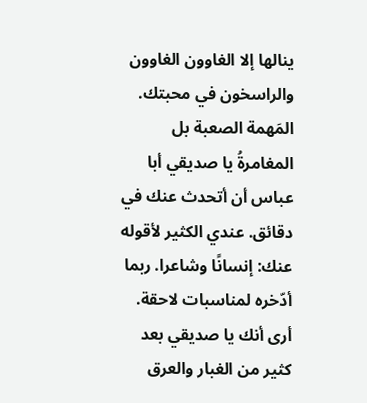ينالها إلا الغاوون الغاوون والراسخون في محبتك. المَهمة الصعبة بل المغامرةُ يا صديقي أبا عباس أن أتحدث عنك في دقائق. عندي الكثير لأقوله عنك: إنسانًا وشاعرا. ربما أدّخره لمناسبات لاحقة. أرى أنك يا صديقي بعد كثير من الغبار والعرق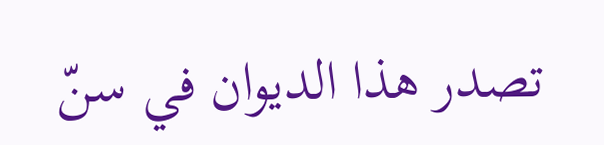تصدر هذا الديوان في سنّ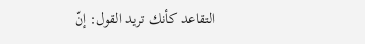التقاعد كأنك تريد القول: إنّ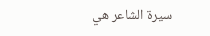سيرة الشاعر هي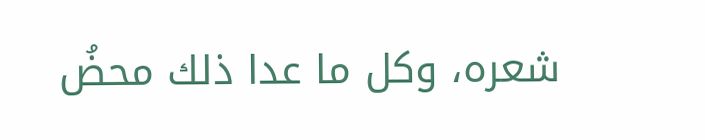شعره، وكل ما عدا ذلك محضُ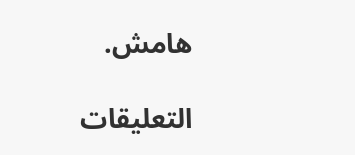هامش.

التعليقات